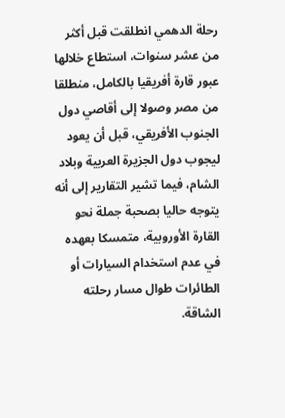رحلة الدهمي انطلقت قبل أكثر من عشر سنوات، استطاع خلالها عبور قارة أفريقيا بالكامل، منطلقا من مصر وصولا إلى أقاصي دول الجنوب الأفريقي، قبل أن يعود ليجوب دول الجزيرة العربية وبلاد الشام، فيما تشير التقارير إلى أنه يتوجه حاليا بصحبة جملة نحو القارة الأوروبية، متمسكا بعهده في عدم استخدام السيارات أو الطائرات طوال مسار رحلته الشاقة.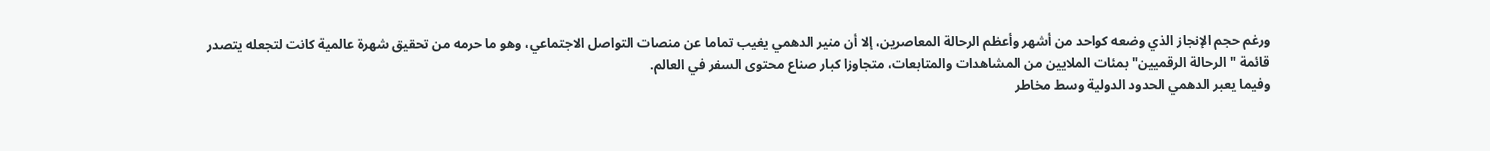ورغم حجم الإنجاز الذي وضعه كواحد من أشهر وأعظم الرحالة المعاصرين، إلا أن منير الدهمي يغيب تماما عن منصات التواصل الاجتماعي، وهو ما حرمه من تحقيق شهرة عالمية كانت لتجعله يتصدر قائمة "الرحالة الرقميين" بمئات الملايين من المشاهدات والمتابعات، متجاوزا كبار صناع محتوى السفر في العالم.
وفيما يعبر الدهمي الحدود الدولية وسط مخاطر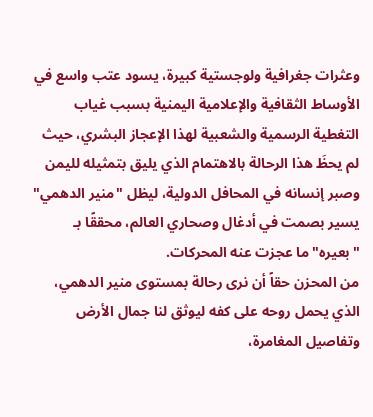وعثرات جغرافية ولوجستية كبيرة، يسود عتب واسع في الأوساط الثقافية والإعلامية اليمنية بسبب غياب التغطية الرسمية والشعبية لهذا الإعجاز البشري، حيث لم يحظَ هذا الرحالة بالاهتمام الذي يليق بتمثيله لليمن وصبر إنسانه في المحافل الدولية، ليظل "منير الدهمي" يسير بصمت في أدغال وصحاري العالم، محققًا بـ "بعيره" ما عجزت عنه المحركات.
من المحزن حقاً أن نرى رحالة بمستوى منير الدهمي، الذي يحمل روحه على كفه ليوثق لنا جمال الأرض وتفاصيل المغامرة،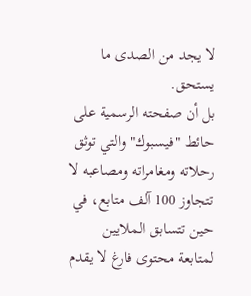لا يجد من الصدى ما يستحق.
بل أن صفحته الرسمية على حائط "فيسبوك" والتي توثق رحلاته ومغامراته ومصاعبه لا تتجاوز 100 آلف متابع، في حين تتسابق الملايين لمتابعة محتوى فارغ لا يقدم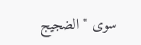سوى "الضجيج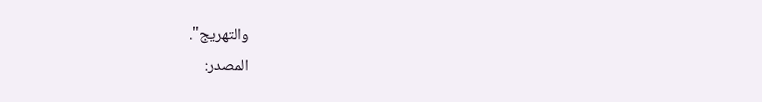والتهريج".
المصدر: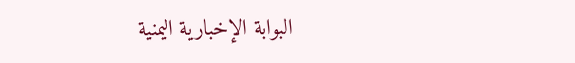البوابة الإخبارية اليمنية